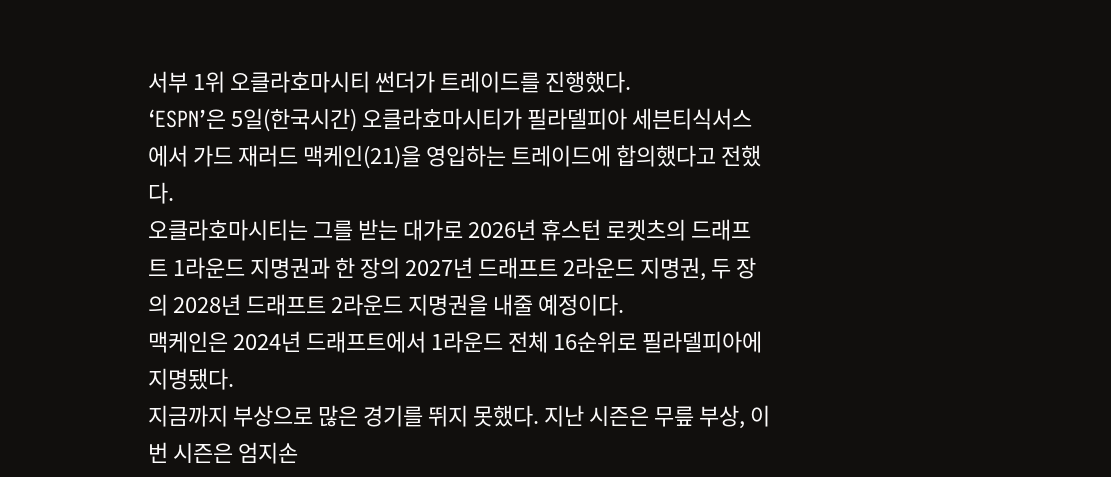서부 1위 오클라호마시티 썬더가 트레이드를 진행했다.
‘ESPN’은 5일(한국시간) 오클라호마시티가 필라델피아 세븐티식서스에서 가드 재러드 맥케인(21)을 영입하는 트레이드에 합의했다고 전했다.
오클라호마시티는 그를 받는 대가로 2026년 휴스턴 로켓츠의 드래프트 1라운드 지명권과 한 장의 2027년 드래프트 2라운드 지명권, 두 장의 2028년 드래프트 2라운드 지명권을 내줄 예정이다.
맥케인은 2024년 드래프트에서 1라운드 전체 16순위로 필라델피아에 지명됐다.
지금까지 부상으로 많은 경기를 뛰지 못했다. 지난 시즌은 무릎 부상, 이번 시즌은 엄지손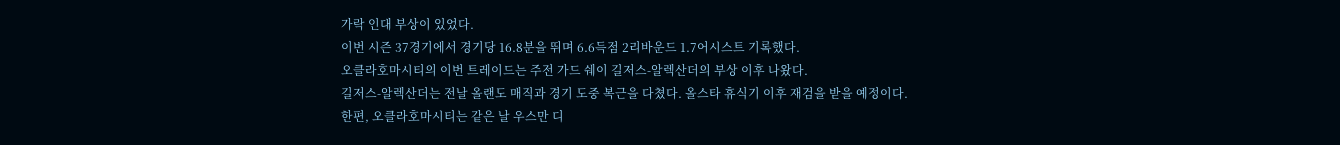가락 인대 부상이 있었다.
이번 시즌 37경기에서 경기당 16.8분을 뛰며 6.6득점 2리바운드 1.7어시스트 기록했다.
오클라호마시티의 이번 트레이드는 주전 가드 쉐이 길저스-알렉산더의 부상 이후 나왔다.
길저스-알렉산더는 전날 올랜도 매직과 경기 도중 복근을 다쳤다. 올스타 휴식기 이후 재검을 받을 예정이다.
한편, 오클라호마시티는 같은 날 우스만 디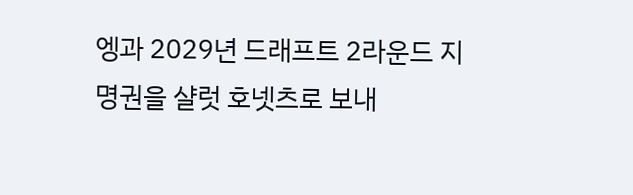엥과 2029년 드래프트 2라운드 지명권을 샬럿 호넷츠로 보내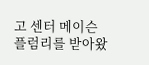고 센터 메이슨 플럼리를 받아왔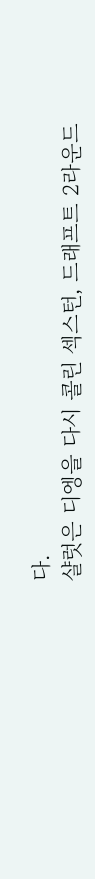다.
샬럿은 디엥을 다시 콜린 섹스턴, 드래프트 2라운드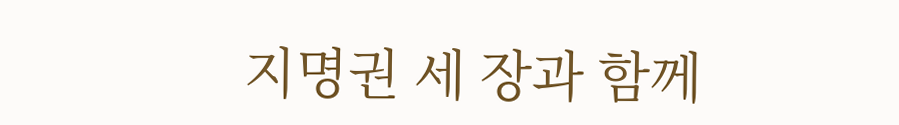지명권 세 장과 함께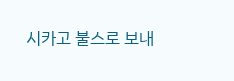시카고 불스로 보내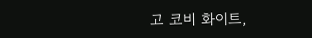고 코비 화이트,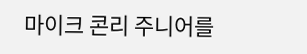마이크 콘리 주니어를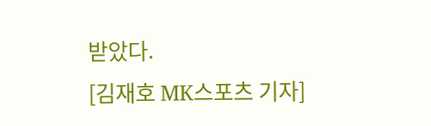받았다.
[김재호 MK스포츠 기자]